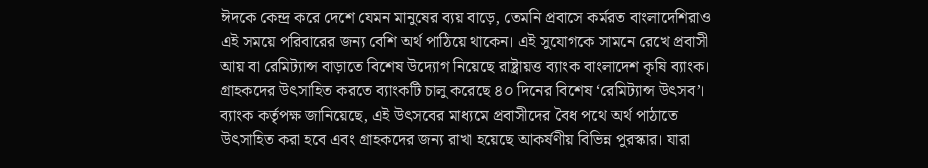ঈদকে কেন্দ্র করে দেশে যেমন মানুষের ব্যয় বাড়ে, তেমনি প্রবাসে কর্মরত বাংলাদেশিরাও এই সময়ে পরিবারের জন্য বেশি অর্থ পাঠিয়ে থাকেন। এই সুযোগকে সামনে রেখে প্রবাসী আয় বা রেমিট্যান্স বাড়াতে বিশেষ উদ্যোগ নিয়েছে রাষ্ট্রায়ত্ত ব্যাংক বাংলাদেশ কৃষি ব্যাংক। গ্রাহকদের উৎসাহিত করতে ব্যাংকটি চালু করেছে ৪০ দিনের বিশেষ ‘রেমিট্যান্স উৎসব’।
ব্যাংক কর্তৃপক্ষ জানিয়েছে, এই উৎসবের মাধ্যমে প্রবাসীদের বৈধ পথে অর্থ পাঠাতে উৎসাহিত করা হবে এবং গ্রাহকদের জন্য রাখা হয়েছে আকর্ষণীয় বিভিন্ন পুরস্কার। যারা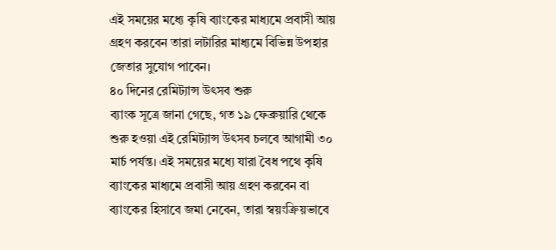এই সময়ের মধ্যে কৃষি ব্যাংকের মাধ্যমে প্রবাসী আয় গ্রহণ করবেন তারা লটারির মাধ্যমে বিভিন্ন উপহার জেতার সুযোগ পাবেন।
৪০ দিনের রেমিট্যান্স উৎসব শুরু
ব্যাংক সূত্রে জানা গেছে, গত ১৯ ফেব্রুয়ারি থেকে শুরু হওয়া এই রেমিট্যান্স উৎসব চলবে আগামী ৩০ মার্চ পর্যন্ত। এই সময়ের মধ্যে যারা বৈধ পথে কৃষি ব্যাংকের মাধ্যমে প্রবাসী আয় গ্রহণ করবেন বা ব্যাংকের হিসাবে জমা নেবেন, তারা স্বয়ংক্রিয়ভাবে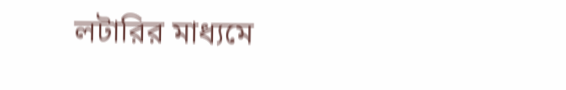লটারির মাধ্যমে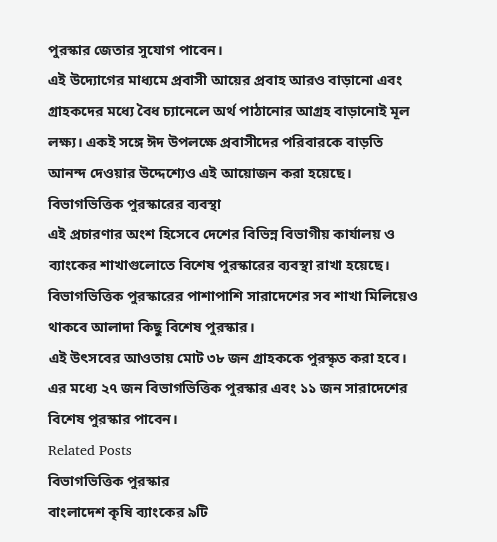পুরস্কার জেতার সুযোগ পাবেন।
এই উদ্যোগের মাধ্যমে প্রবাসী আয়ের প্রবাহ আরও বাড়ানো এবং গ্রাহকদের মধ্যে বৈধ চ্যানেলে অর্থ পাঠানোর আগ্রহ বাড়ানোই মূল লক্ষ্য। একই সঙ্গে ঈদ উপলক্ষে প্রবাসীদের পরিবারকে বাড়তি আনন্দ দেওয়ার উদ্দেশ্যেও এই আয়োজন করা হয়েছে।
বিভাগভিত্তিক পুরস্কারের ব্যবস্থা
এই প্রচারণার অংশ হিসেবে দেশের বিভিন্ন বিভাগীয় কার্যালয় ও ব্যাংকের শাখাগুলোতে বিশেষ পুরস্কারের ব্যবস্থা রাখা হয়েছে। বিভাগভিত্তিক পুরস্কারের পাশাপাশি সারাদেশের সব শাখা মিলিয়েও থাকবে আলাদা কিছু বিশেষ পুরস্কার।
এই উৎসবের আওতায় মোট ৩৮ জন গ্রাহককে পুরস্কৃত করা হবে। এর মধ্যে ২৭ জন বিভাগভিত্তিক পুরস্কার এবং ১১ জন সারাদেশের বিশেষ পুরস্কার পাবেন।
Related Posts
বিভাগভিত্তিক পুরস্কার
বাংলাদেশ কৃষি ব্যাংকের ৯টি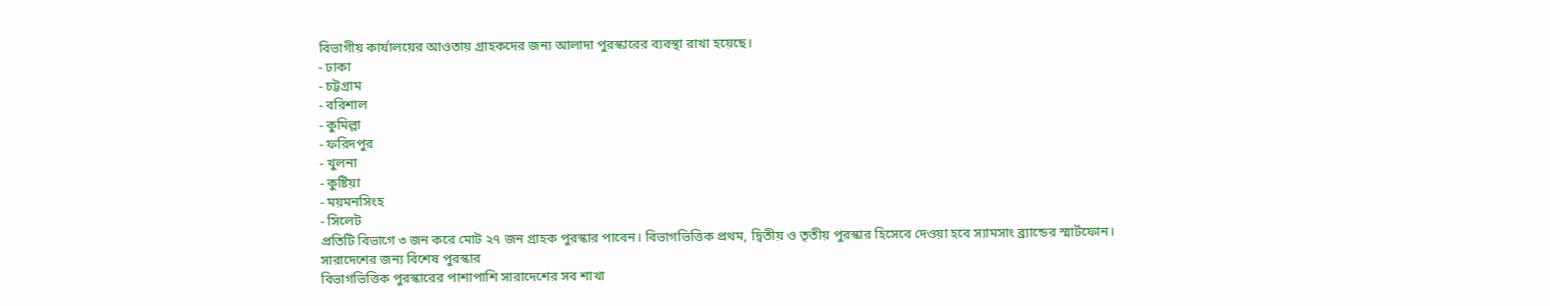বিভাগীয় কার্যালয়ের আওতায় গ্রাহকদের জন্য আলাদা পুরস্কারের ব্যবস্থা রাখা হয়েছে।
- ঢাকা
- চট্টগ্রাম
- বরিশাল
- কুমিল্লা
- ফরিদপুর
- খুলনা
- কুষ্টিয়া
- ময়মনসিংহ
- সিলেট
প্রতিটি বিভাগে ৩ জন করে মোট ২৭ জন গ্রাহক পুরস্কার পাবেন। বিভাগভিত্তিক প্রথম, দ্বিতীয় ও তৃতীয় পুরস্কার হিসেবে দেওয়া হবে স্যামসাং ব্র্যান্ডের স্মার্টফোন।
সারাদেশের জন্য বিশেষ পুরস্কার
বিভাগভিত্তিক পুরস্কারের পাশাপাশি সারাদেশের সব শাখা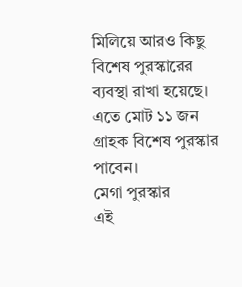মিলিয়ে আরও কিছু বিশেষ পুরস্কারের ব্যবস্থা রাখা হয়েছে। এতে মোট ১১ জন গ্রাহক বিশেষ পুরস্কার পাবেন।
মেগা পুরস্কার
এই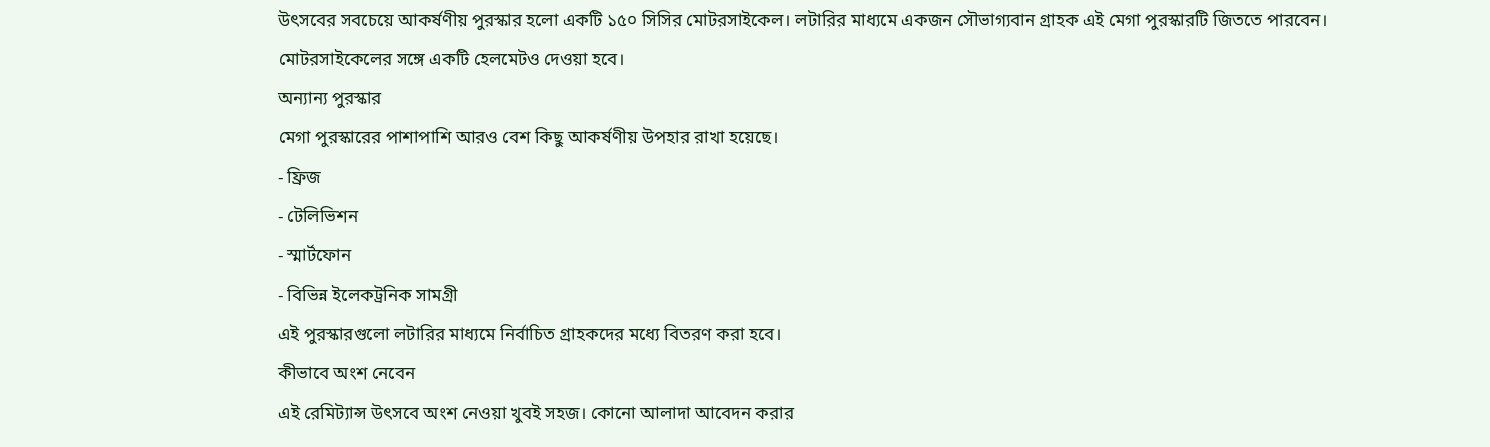উৎসবের সবচেয়ে আকর্ষণীয় পুরস্কার হলো একটি ১৫০ সিসির মোটরসাইকেল। লটারির মাধ্যমে একজন সৌভাগ্যবান গ্রাহক এই মেগা পুরস্কারটি জিততে পারবেন। মোটরসাইকেলের সঙ্গে একটি হেলমেটও দেওয়া হবে।
অন্যান্য পুরস্কার
মেগা পুরস্কারের পাশাপাশি আরও বেশ কিছু আকর্ষণীয় উপহার রাখা হয়েছে।
- ফ্রিজ
- টেলিভিশন
- স্মার্টফোন
- বিভিন্ন ইলেকট্রনিক সামগ্রী
এই পুরস্কারগুলো লটারির মাধ্যমে নির্বাচিত গ্রাহকদের মধ্যে বিতরণ করা হবে।
কীভাবে অংশ নেবেন
এই রেমিট্যান্স উৎসবে অংশ নেওয়া খুবই সহজ। কোনো আলাদা আবেদন করার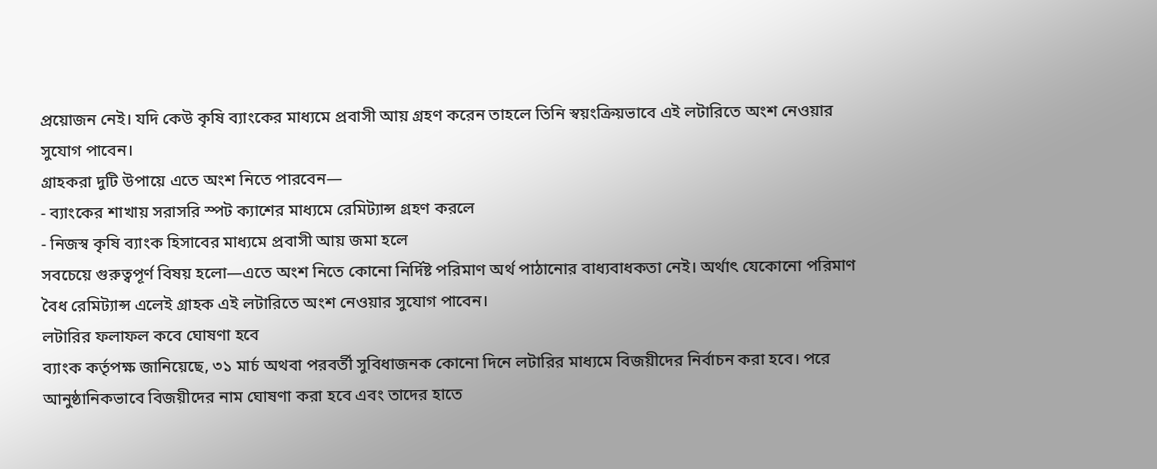প্রয়োজন নেই। যদি কেউ কৃষি ব্যাংকের মাধ্যমে প্রবাসী আয় গ্রহণ করেন তাহলে তিনি স্বয়ংক্রিয়ভাবে এই লটারিতে অংশ নেওয়ার সুযোগ পাবেন।
গ্রাহকরা দুটি উপায়ে এতে অংশ নিতে পারবেন—
- ব্যাংকের শাখায় সরাসরি স্পট ক্যাশের মাধ্যমে রেমিট্যান্স গ্রহণ করলে
- নিজস্ব কৃষি ব্যাংক হিসাবের মাধ্যমে প্রবাসী আয় জমা হলে
সবচেয়ে গুরুত্বপূর্ণ বিষয় হলো—এতে অংশ নিতে কোনো নির্দিষ্ট পরিমাণ অর্থ পাঠানোর বাধ্যবাধকতা নেই। অর্থাৎ যেকোনো পরিমাণ বৈধ রেমিট্যান্স এলেই গ্রাহক এই লটারিতে অংশ নেওয়ার সুযোগ পাবেন।
লটারির ফলাফল কবে ঘোষণা হবে
ব্যাংক কর্তৃপক্ষ জানিয়েছে, ৩১ মার্চ অথবা পরবর্তী সুবিধাজনক কোনো দিনে লটারির মাধ্যমে বিজয়ীদের নির্বাচন করা হবে। পরে আনুষ্ঠানিকভাবে বিজয়ীদের নাম ঘোষণা করা হবে এবং তাদের হাতে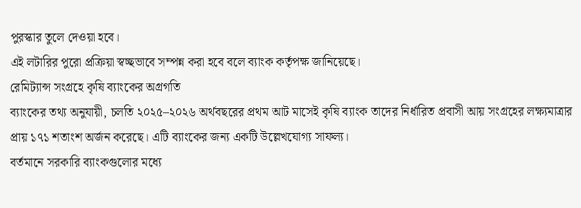পুরস্কার তুলে দেওয়া হবে।
এই লটারির পুরো প্রক্রিয়া স্বচ্ছভাবে সম্পন্ন করা হবে বলে ব্যাংক কর্তৃপক্ষ জানিয়েছে।
রেমিট্যান্স সংগ্রহে কৃষি ব্যাংকের অগ্রগতি
ব্যাংকের তথ্য অনুযায়ী, চলতি ২০২৫–২০২৬ অর্থবছরের প্রথম আট মাসেই কৃষি ব্যাংক তাদের নির্ধারিত প্রবাসী আয় সংগ্রহের লক্ষ্যমাত্রার প্রায় ১৭১ শতাংশ অর্জন করেছে। এটি ব্যাংকের জন্য একটি উল্লেখযোগ্য সাফল্য।
বর্তমানে সরকারি ব্যাংকগুলোর মধ্যে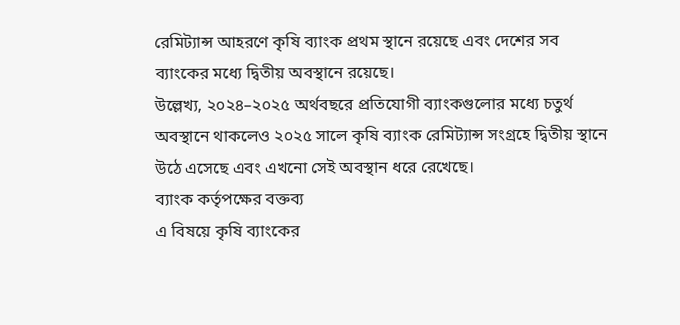রেমিট্যান্স আহরণে কৃষি ব্যাংক প্রথম স্থানে রয়েছে এবং দেশের সব ব্যাংকের মধ্যে দ্বিতীয় অবস্থানে রয়েছে।
উল্লেখ্য, ২০২৪–২০২৫ অর্থবছরে প্রতিযোগী ব্যাংকগুলোর মধ্যে চতুর্থ অবস্থানে থাকলেও ২০২৫ সালে কৃষি ব্যাংক রেমিট্যান্স সংগ্রহে দ্বিতীয় স্থানে উঠে এসেছে এবং এখনো সেই অবস্থান ধরে রেখেছে।
ব্যাংক কর্তৃপক্ষের বক্তব্য
এ বিষয়ে কৃষি ব্যাংকের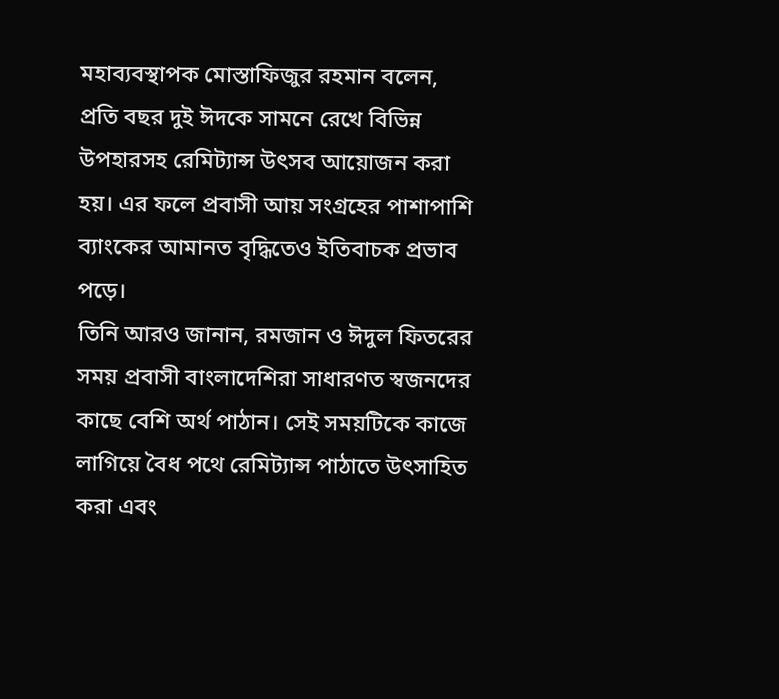মহাব্যবস্থাপক মোস্তাফিজুর রহমান বলেন, প্রতি বছর দুই ঈদকে সামনে রেখে বিভিন্ন উপহারসহ রেমিট্যান্স উৎসব আয়োজন করা হয়। এর ফলে প্রবাসী আয় সংগ্রহের পাশাপাশি ব্যাংকের আমানত বৃদ্ধিতেও ইতিবাচক প্রভাব পড়ে।
তিনি আরও জানান, রমজান ও ঈদুল ফিতরের সময় প্রবাসী বাংলাদেশিরা সাধারণত স্বজনদের কাছে বেশি অর্থ পাঠান। সেই সময়টিকে কাজে লাগিয়ে বৈধ পথে রেমিট্যান্স পাঠাতে উৎসাহিত করা এবং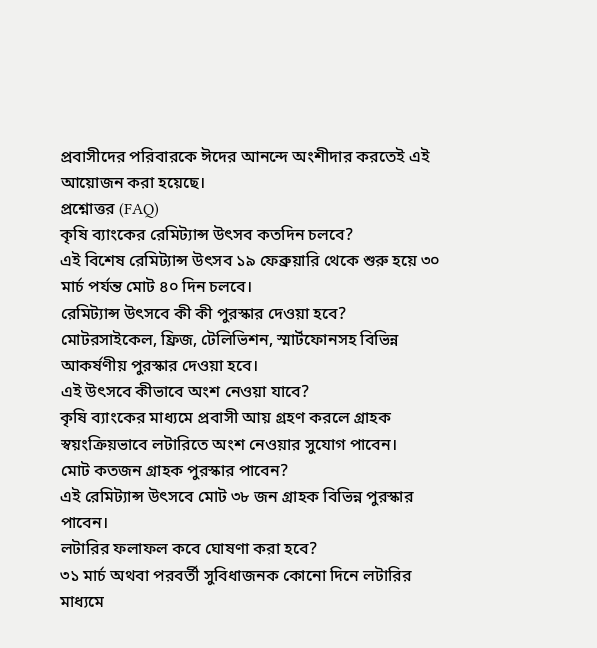প্রবাসীদের পরিবারকে ঈদের আনন্দে অংশীদার করতেই এই আয়োজন করা হয়েছে।
প্রশ্নোত্তর (FAQ)
কৃষি ব্যাংকের রেমিট্যান্স উৎসব কতদিন চলবে?
এই বিশেষ রেমিট্যান্স উৎসব ১৯ ফেব্রুয়ারি থেকে শুরু হয়ে ৩০ মার্চ পর্যন্ত মোট ৪০ দিন চলবে।
রেমিট্যান্স উৎসবে কী কী পুরস্কার দেওয়া হবে?
মোটরসাইকেল, ফ্রিজ, টেলিভিশন, স্মার্টফোনসহ বিভিন্ন আকর্ষণীয় পুরস্কার দেওয়া হবে।
এই উৎসবে কীভাবে অংশ নেওয়া যাবে?
কৃষি ব্যাংকের মাধ্যমে প্রবাসী আয় গ্রহণ করলে গ্রাহক স্বয়ংক্রিয়ভাবে লটারিতে অংশ নেওয়ার সুযোগ পাবেন।
মোট কতজন গ্রাহক পুরস্কার পাবেন?
এই রেমিট্যান্স উৎসবে মোট ৩৮ জন গ্রাহক বিভিন্ন পুরস্কার পাবেন।
লটারির ফলাফল কবে ঘোষণা করা হবে?
৩১ মার্চ অথবা পরবর্তী সুবিধাজনক কোনো দিনে লটারির মাধ্যমে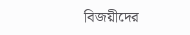বিজয়ীদের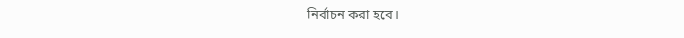নির্বাচন করা হবে।